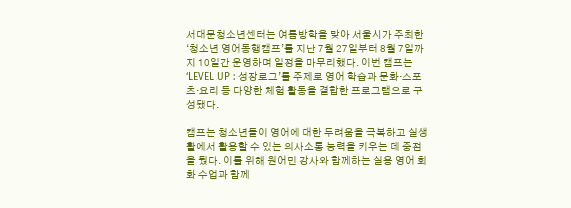서대문청소년센터는 여름방학을 맞아 서울시가 주최한 ‘청소년 영어동행캠프’를 지난 7월 27일부터 8월 7일까지 10일간 운영하며 일정을 마무리했다. 이번 캠프는 ‘LEVEL UP : 성장로그’를 주제로 영어 학습과 문화·스포츠·요리 등 다양한 체험 활동을 결합한 프로그램으로 구성됐다.

캠프는 청소년들이 영어에 대한 두려움을 극복하고 실생활에서 활용할 수 있는 의사소통 능력을 키우는 데 중점을 뒀다. 이를 위해 원어민 강사와 함께하는 실용 영어 회화 수업과 함께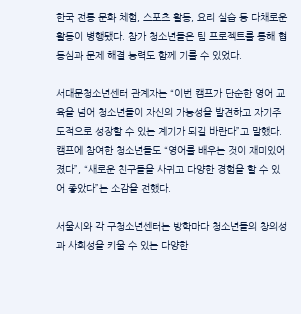한국 전통 문화 체험, 스포츠 활동, 요리 실습 등 다채로운 활동이 병행됐다. 참가 청소년들은 팀 프로젝트를 통해 협동심과 문제 해결 능력도 함께 기를 수 있었다.

서대문청소년센터 관계자는 “이번 캠프가 단순한 영어 교육을 넘어 청소년들이 자신의 가능성을 발견하고 자기주도적으로 성장할 수 있는 계기가 되길 바란다”고 말했다. 캠프에 참여한 청소년들도 “영어를 배우는 것이 재미있어졌다”, “새로운 친구들을 사귀고 다양한 경험을 할 수 있어 좋았다”는 소감을 전했다.

서울시와 각 구청소년센터는 방학마다 청소년들의 창의성과 사회성을 키울 수 있는 다양한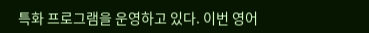특화 프로그램을 운영하고 있다. 이번 영어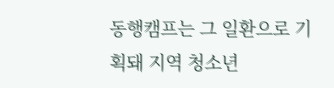동행캠프는 그 일환으로 기획돼 지역 청소년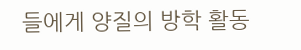들에게 양질의 방학 활동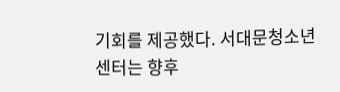기회를 제공했다. 서대문청소년센터는 향후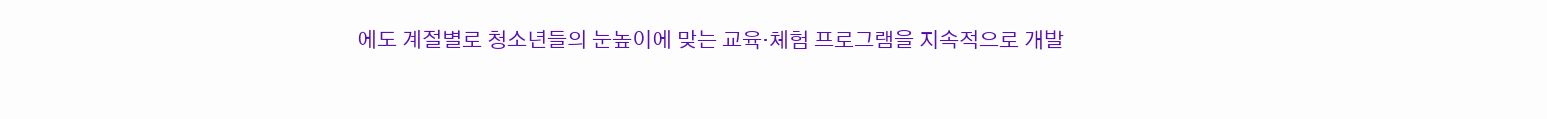에도 계절별로 청소년들의 눈높이에 맞는 교육·체험 프로그램을 지속적으로 개발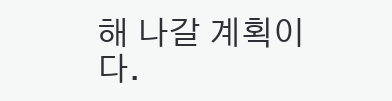해 나갈 계획이다.